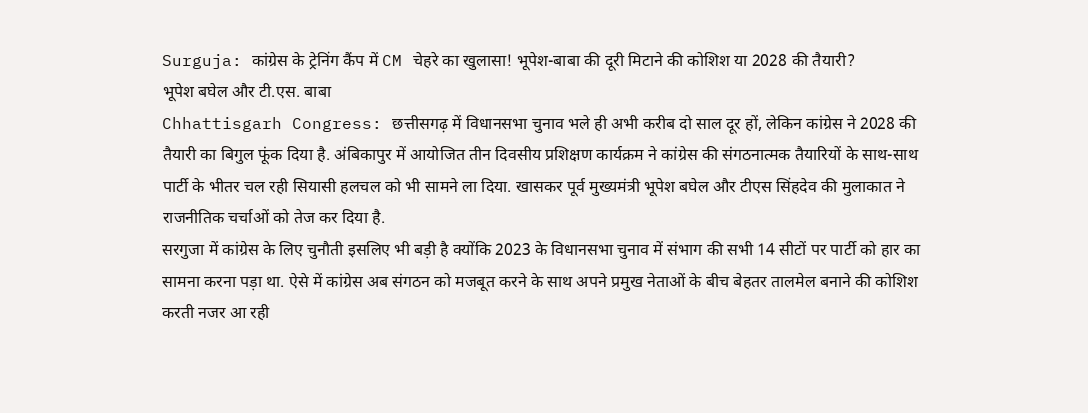Surguja: कांग्रेस के ट्रेनिंग कैंप में CM चेहरे का खुलासा! भूपेश-बाबा की दूरी मिटाने की कोशिश या 2028 की तैयारी?
भूपेश बघेल और टी.एस. बाबा
Chhattisgarh Congress: छत्तीसगढ़ में विधानसभा चुनाव भले ही अभी करीब दो साल दूर हों, लेकिन कांग्रेस ने 2028 की तैयारी का बिगुल फूंक दिया है. अंबिकापुर में आयोजित तीन दिवसीय प्रशिक्षण कार्यक्रम ने कांग्रेस की संगठनात्मक तैयारियों के साथ-साथ पार्टी के भीतर चल रही सियासी हलचल को भी सामने ला दिया. खासकर पूर्व मुख्यमंत्री भूपेश बघेल और टीएस सिंहदेव की मुलाकात ने राजनीतिक चर्चाओं को तेज कर दिया है.
सरगुजा में कांग्रेस के लिए चुनौती इसलिए भी बड़ी है क्योंकि 2023 के विधानसभा चुनाव में संभाग की सभी 14 सीटों पर पार्टी को हार का सामना करना पड़ा था. ऐसे में कांग्रेस अब संगठन को मजबूत करने के साथ अपने प्रमुख नेताओं के बीच बेहतर तालमेल बनाने की कोशिश करती नजर आ रही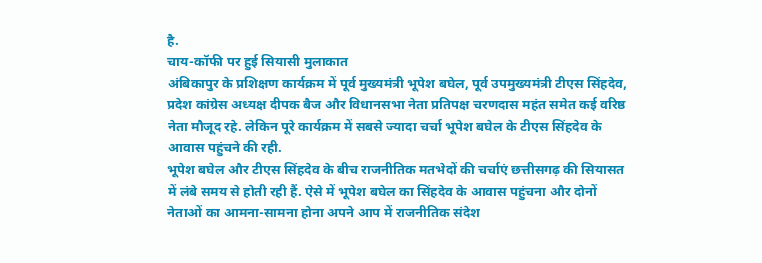है.
चाय-कॉफी पर हुई सियासी मुलाकात
अंबिकापुर के प्रशिक्षण कार्यक्रम में पूर्व मुख्यमंत्री भूपेश बघेल, पूर्व उपमुख्यमंत्री टीएस सिंहदेव, प्रदेश कांग्रेस अध्यक्ष दीपक बैज और विधानसभा नेता प्रतिपक्ष चरणदास महंत समेत कई वरिष्ठ नेता मौजूद रहे. लेकिन पूरे कार्यक्रम में सबसे ज्यादा चर्चा भूपेश बघेल के टीएस सिंहदेव के आवास पहुंचने की रही.
भूपेश बघेल और टीएस सिंहदेव के बीच राजनीतिक मतभेदों की चर्चाएं छत्तीसगढ़ की सियासत में लंबे समय से होती रही हैं. ऐसे में भूपेश बघेल का सिंहदेव के आवास पहुंचना और दोनों नेताओं का आमना-सामना होना अपने आप में राजनीतिक संदेश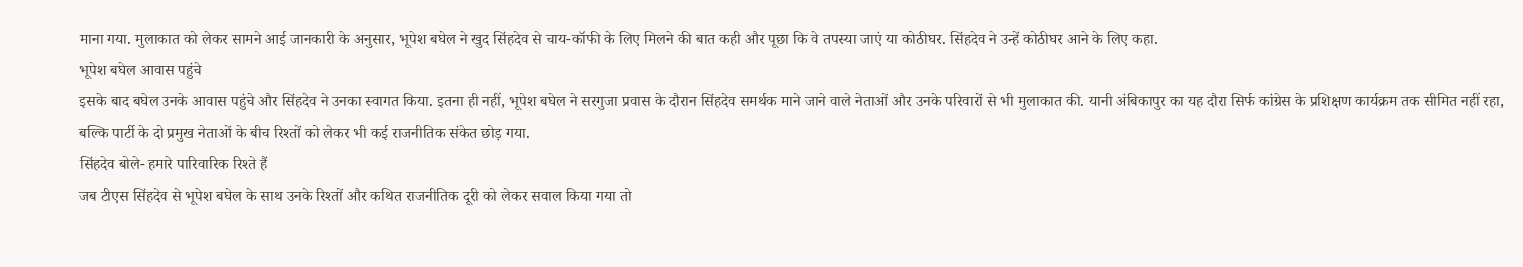माना गया. मुलाकात को लेकर सामने आई जानकारी के अनुसार, भूपेश बघेल ने खुद सिंहदेव से चाय-कॉफी के लिए मिलने की बात कही और पूछा कि वे तपस्या जाएं या कोठीघर. सिंहदेव ने उन्हें कोठीघर आने के लिए कहा.
भूपेश बघेल आवास पहुंचे
इसके बाद बघेल उनके आवास पहुंचे और सिंहदेव ने उनका स्वागत किया. इतना ही नहीं, भूपेश बघेल ने सरगुजा प्रवास के दौरान सिंहदेव समर्थक माने जाने वाले नेताओं और उनके परिवारों से भी मुलाकात की. यानी अंबिकापुर का यह दौरा सिर्फ कांग्रेस के प्रशिक्षण कार्यक्रम तक सीमित नहीं रहा, बल्कि पार्टी के दो प्रमुख नेताओं के बीच रिश्तों को लेकर भी कई राजनीतिक संकेत छोड़ गया.
सिंहदेव बोले- हमारे पारिवारिक रिश्ते हैं
जब टीएस सिंहदेव से भूपेश बघेल के साथ उनके रिश्तों और कथित राजनीतिक दूरी को लेकर सवाल किया गया तो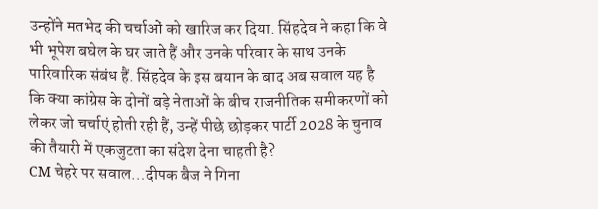उन्होंने मतभेद की चर्चाओं को खारिज कर दिया. सिंहदेव ने कहा कि वे भी भूपेश बघेल के घर जाते हैं और उनके परिवार के साथ उनके पारिवारिक संबंध हैं. सिंहदेव के इस बयान के बाद अब सवाल यह है कि क्या कांग्रेस के दोनों बड़े नेताओं के बीच राजनीतिक समीकरणों को लेकर जो चर्चाएं होती रही हैं, उन्हें पीछे छोड़कर पार्टी 2028 के चुनाव की तैयारी में एकजुटता का संदेश देना चाहती है?
CM चेहरे पर सवाल…दीपक बैज ने गिना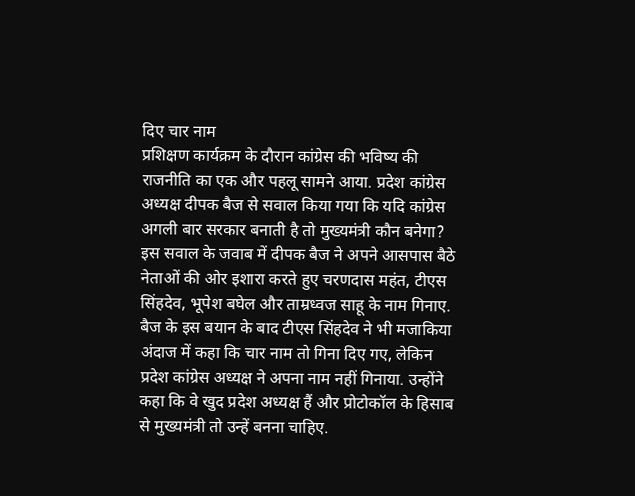दिए चार नाम
प्रशिक्षण कार्यक्रम के दौरान कांग्रेस की भविष्य की राजनीति का एक और पहलू सामने आया. प्रदेश कांग्रेस अध्यक्ष दीपक बैज से सवाल किया गया कि यदि कांग्रेस अगली बार सरकार बनाती है तो मुख्यमंत्री कौन बनेगा? इस सवाल के जवाब में दीपक बैज ने अपने आसपास बैठे नेताओं की ओर इशारा करते हुए चरणदास महंत, टीएस सिंहदेव, भूपेश बघेल और ताम्रध्वज साहू के नाम गिनाए. बैज के इस बयान के बाद टीएस सिंहदेव ने भी मजाकिया अंदाज में कहा कि चार नाम तो गिना दिए गए, लेकिन प्रदेश कांग्रेस अध्यक्ष ने अपना नाम नहीं गिनाया. उन्होंने कहा कि वे खुद प्रदेश अध्यक्ष हैं और प्रोटोकॉल के हिसाब से मुख्यमंत्री तो उन्हें बनना चाहिए.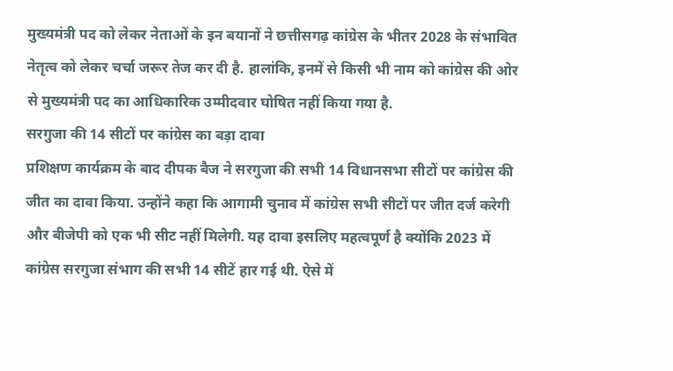मुख्यमंत्री पद को लेकर नेताओं के इन बयानों ने छत्तीसगढ़ कांग्रेस के भीतर 2028 के संभावित नेतृत्व को लेकर चर्चा जरूर तेज कर दी है. हालांकि, इनमें से किसी भी नाम को कांग्रेस की ओर से मुख्यमंत्री पद का आधिकारिक उम्मीदवार घोषित नहीं किया गया है.
सरगुजा की 14 सीटों पर कांग्रेस का बड़ा दावा
प्रशिक्षण कार्यक्रम के बाद दीपक बैज ने सरगुजा की सभी 14 विधानसभा सीटों पर कांग्रेस की जीत का दावा किया. उन्होंने कहा कि आगामी चुनाव में कांग्रेस सभी सीटों पर जीत दर्ज करेगी और बीजेपी को एक भी सीट नहीं मिलेगी. यह दावा इसलिए महत्वपूर्ण है क्योंकि 2023 में कांग्रेस सरगुजा संभाग की सभी 14 सीटें हार गई थी. ऐसे में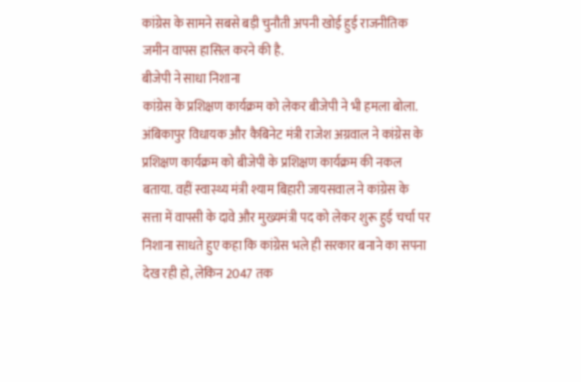कांग्रेस के सामने सबसे बड़ी चुनौती अपनी खोई हुई राजनीतिक जमीन वापस हासिल करने की है.
बीजेपी ने साधा निशाना
कांग्रेस के प्रशिक्षण कार्यक्रम को लेकर बीजेपी ने भी हमला बोला. अंबिकापुर विधायक और कैबिनेट मंत्री राजेश अग्रवाल ने कांग्रेस के प्रशिक्षण कार्यक्रम को बीजेपी के प्रशिक्षण कार्यक्रम की नकल बताया. वहीं स्वास्थ्य मंत्री श्याम बिहारी जायसवाल ने कांग्रेस के सत्ता में वापसी के दावे और मुख्यमंत्री पद को लेकर शुरू हुई चर्चा पर निशाना साधते हुए कहा कि कांग्रेस भले ही सरकार बनाने का सपना देख रही हो, लेकिन 2047 तक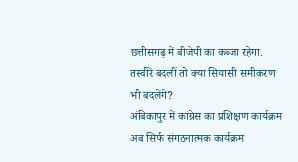छत्तीसगढ़ में बीजेपी का कब्जा रहेगा.
तस्वीरें बदलीं तो क्या सियासी समीकरण भी बदलेंगे?
अंबिकापुर में कांग्रेस का प्रशिक्षण कार्यक्रम अब सिर्फ संगठनात्मक कार्यक्रम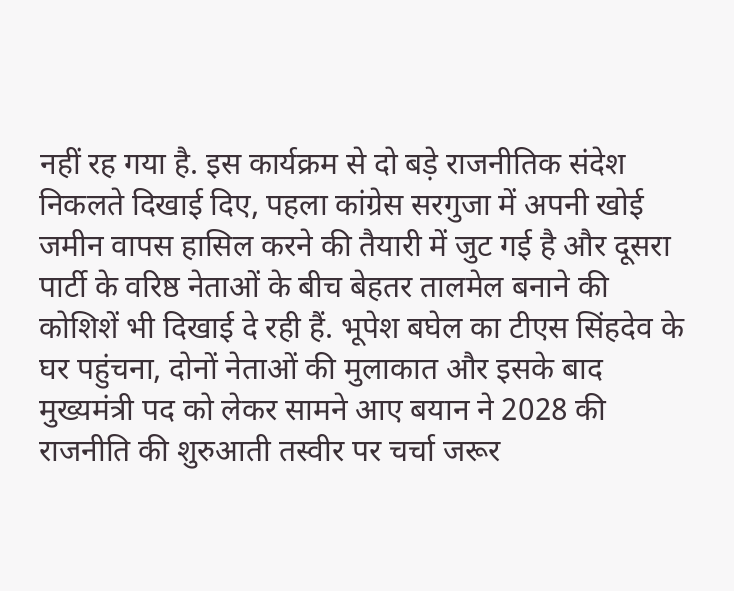नहीं रह गया है. इस कार्यक्रम से दो बड़े राजनीतिक संदेश निकलते दिखाई दिए, पहला कांग्रेस सरगुजा में अपनी खोई जमीन वापस हासिल करने की तैयारी में जुट गई है और दूसरा पार्टी के वरिष्ठ नेताओं के बीच बेहतर तालमेल बनाने की कोशिशें भी दिखाई दे रही हैं. भूपेश बघेल का टीएस सिंहदेव के घर पहुंचना, दोनों नेताओं की मुलाकात और इसके बाद मुख्यमंत्री पद को लेकर सामने आए बयान ने 2028 की राजनीति की शुरुआती तस्वीर पर चर्चा जरूर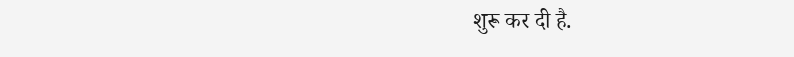शुरू कर दी है.